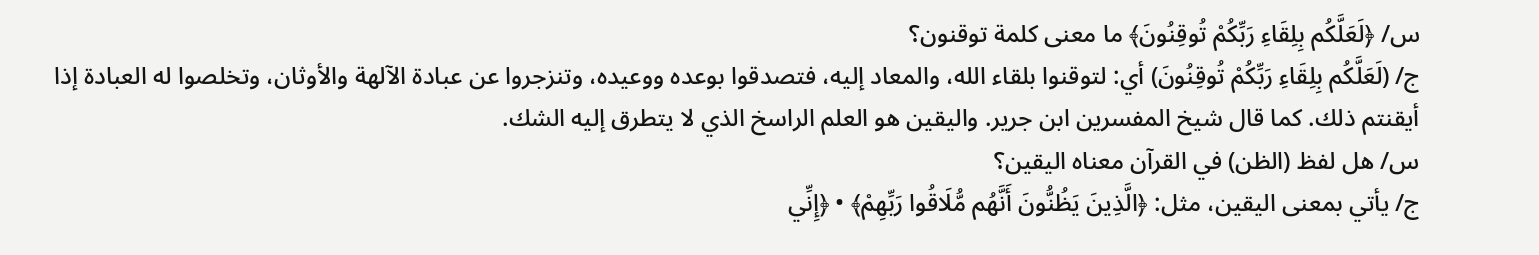س/ ﴿لَعَلَّكُم بِلِقَاءِ رَبِّكُمْ تُوقِنُونَ﴾ ما معنى كلمة توقنون؟
ج/ (لَعَلَّكُم بِلِقَاءِ رَبِّكُمْ تُوقِنُونَ) أي: لتوقنوا بلقاء الله، والمعاد إليه، فتصدقوا بوعده ووعيده، وتنزجروا عن عبادة الآلهة والأوثان، وتخلصوا له العبادة إذا أيقنتم ذلك. كما قال شيخ المفسرين ابن جرير. واليقين هو العلم الراسخ الذي لا يتطرق إليه الشك.
س/ هل لفظ (الظن) في القرآن معناه اليقين؟
ج/ يأتي بمعنى اليقين، مثل: ﴿الَّذِينَ يَظُنُّونَ أَنَّهُم مُّلَاقُوا رَبِّهِمْ﴾ • ﴿إِنِّي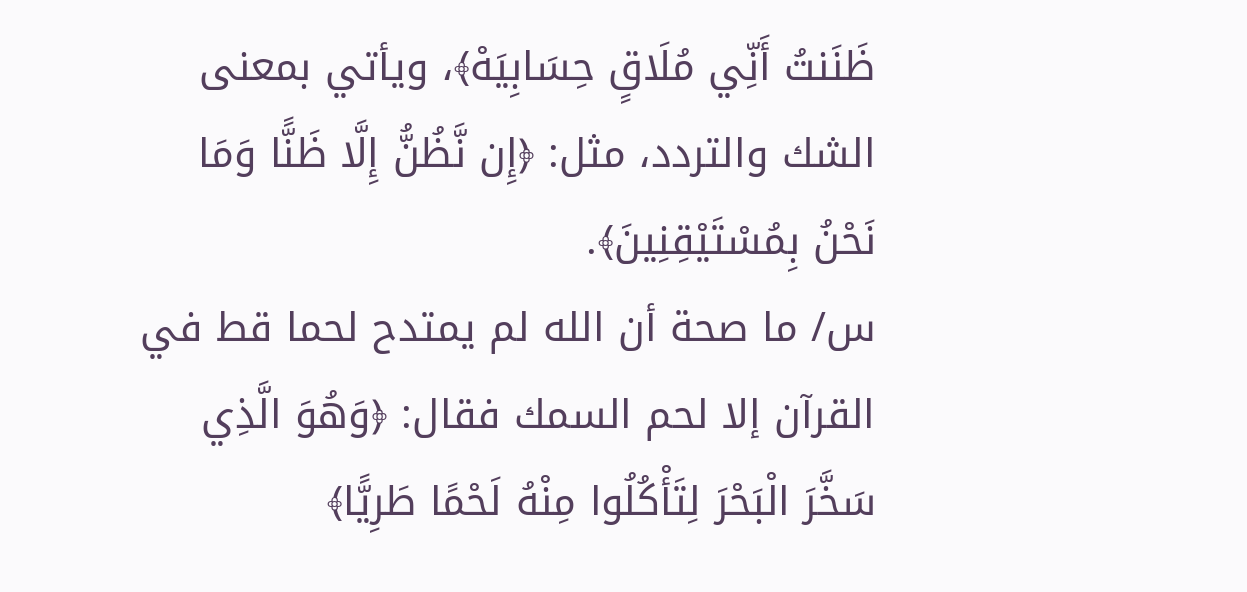ظَنَنتُ أَنِّي مُلَاقٍ حِسَابِيَهْ﴾، ويأتي بمعنى الشك والتردد، مثل: ﴿إِن نَّظُنُّ إِلَّا ظَنًّا وَمَا نَحْنُ بِمُسْتَيْقِنِينَ﴾.
س/ ما صحة أن الله لم يمتدح لحما قط في القرآن إلا لحم السمك فقال: ﴿وَهُوَ الَّذِي سَخَّرَ الْبَحْرَ لِتَأْكُلُوا مِنْهُ لَحْمًا طَرِيًّا﴾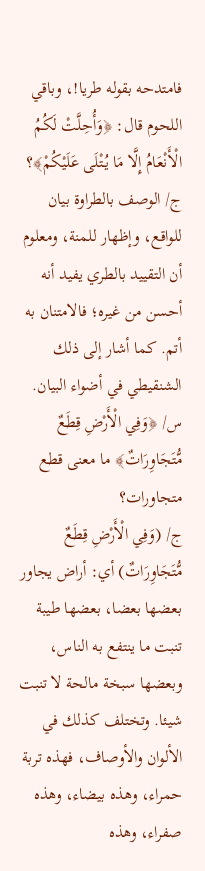فامتدحه بقوله طريا!، وباقي اللحوم قال: ﴿وَأُحِلَّتْ لَكُمُ الْأَنْعَامُ إِلَّا مَا يُتْلَى عَلَيْكُمْ﴾؟
ج/ الوصف بالطراوة بيان للواقع، وإظهار للمنة، ومعلوم أن التقييد بالطري يفيد أنه أحسن من غيره؛ فالامتنان به أتم. كما أشار إلى ذلك الشنقيطي في أضواء البيان.
س/ ﴿وَفِي الْأَرْضِ قِطَعٌ مُّتَجَاوِرَاتٌ﴾ ما معنى قطع متجاورات؟
ج/ (وَفِي الْأَرْضِ قِطَعٌ مُّتَجَاوِرَاتٌ) أي: أراض يجاور بعضها بعضا، بعضها طيبة تنبت ما ينتفع به الناس، وبعضها سبخة مالحة لا تنبت شيئا. وتختلف كذلك في الألوان والأوصاف، فهذه تربة حمراء، وهذه بيضاء، وهذه صفراء، وهذه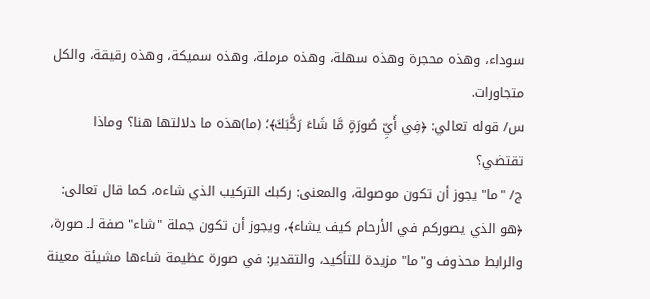سوداء، وهذه محجرة وهذه سهلة، وهذه مرملة، وهذه سميكة، وهذه رقيقة، والكل متجاورات.
س/ قوله تعالي: ﴿فِي أَيِّ صُورَةٍ مَّا شَاءَ رَكَّبَكَ﴾؛ (ما)هذه ما دلالتها هنا؟ وماذا تقتضي؟
ج/ "ما" يجوز أن تكون موصولة، والمعنى: ركبك التركيب الذي شاءه، كما قال تعالى: ﴿هو الذي يصوركم في الأرحام كيف يشاء﴾، ويجوز أن تكون جملة "شاء" صفة لـ صورة، والرابط محذوف و"ما" مزيدة للتأكيد، والتقدير: في صورة عظيمة شاءها مشيئة معينة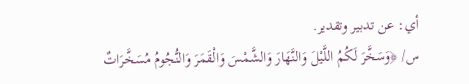أي: عن تدبير وتقدير.
س/ ﴿وَسَخَّرَ لَكُمُ اللَّيْلَ وَالنَّهَارَ وَالشَّمْسَ وَالْقَمَرَ وَالنُّجُومُ مُسَخَّرَاتٌ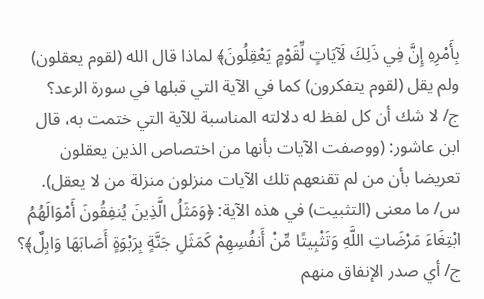بِأَمْرِهِ إِنَّ فِي ذَلِكَ لَآيَاتٍ لِّقَوْمٍ يَعْقِلُونَ﴾ لماذا قال الله (لقوم يعقلون) ولم يقل (لقوم يتفكرون) كما في الآية التي قبلها في سورة الرعد؟
ج/ لا شك أن كل لفظ له دلالته المناسبة للآية التي ختمت به، قال ابن عاشور: (ووصفت الآيات بأنها من اختصاص الذين يعقلون تعريضا بأن من لم تقنعهم تلك الآيات منزلون منزلة من لا يعقل).
س/ ما معنى (التثبيت) في هذه الآية: ﴿وَمَثَلُ الَّذِينَ يُنفِقُونَ أَمْوَالَهُمُ ابْتِغَاءَ مَرْضَاتِ اللَّهِ وَتَثْبِيتًا مِّنْ أَنفُسِهِمْ كَمَثَلِ جَنَّةٍ بِرَبْوَةٍ أَصَابَهَا وَابِلٌ﴾؟
ج/ أي صدر الإنفاق منهم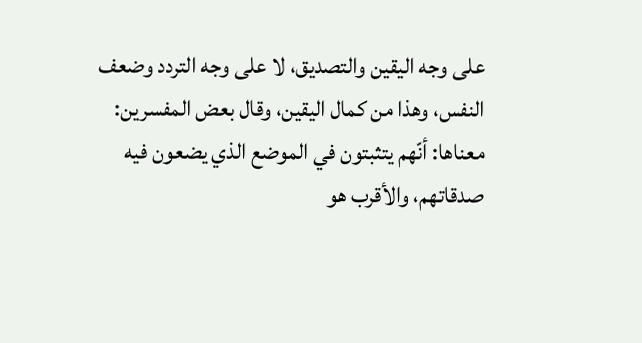على وجه اليقين والتصديق، لا على وجه التردد وضعف النفس، وهذا من كمال اليقين، وقال بعض المفسرين: معناها: أنّهم يتثبتون في الموضع الذي يضعون فيه صدقاتهم، والأقرب هو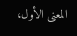المعنى الأول،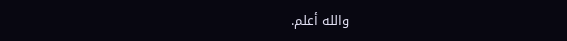والله أعلم.